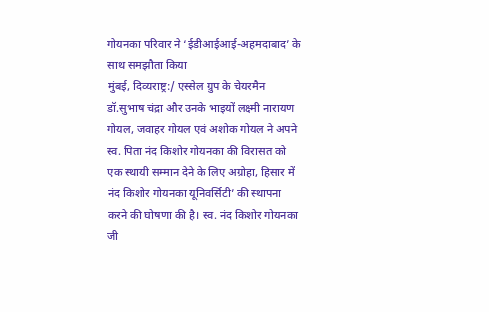गोयनका परिवार ने ‘ईडीआईआई-अहमदाबाद’ के साथ समझौता किया
मुंबई, दिव्यराष्ट्र:/ एस्सेल ग्रुप के चेयरमैन डॉ.सुभाष चंद्रा और उनके भाइयों लक्ष्मी नारायण गोयल, जवाहर गोयल एवं अशोक गोयल ने अपने स्व. पिता नंद किशोर गोयनका की विरासत को एक स्थायी सम्मान देने के लिए अग्रोहा, हिसार में नंद किशोर गोयनका यूनिवर्सिटी’ की स्थापना करने की घोषणा की है। स्व. नंद किशोर गोयनका जी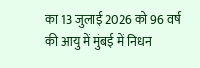का 13 जुलाई 2026 को 96 वर्ष की आयु में मुंबई में निधन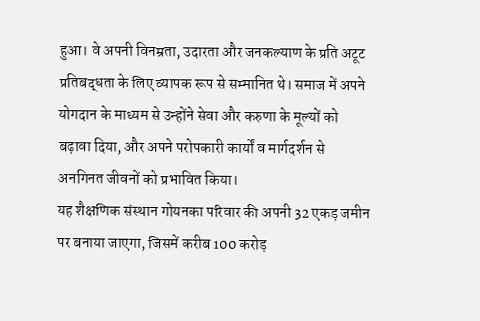हुआ। वे अपनी विनम्रता, उदारता और जनकल्याण के प्रति अटूट प्रतिबद्धता के लिए व्यापक रूप से सम्मानित थे। समाज में अपने योगदान के माध्यम से उन्होंने सेवा और करुणा के मूल्यों को बढ़ावा दिया, और अपने परोपकारी कार्यों व मार्गदर्शन से अनगिनत जीवनों को प्रभावित किया।
यह शैक्षणिक संस्थान गोयनका परिवार की अपनी 32 एकड़ जमीन पर बनाया जाएगा, जिसमें करीब 100 करोड़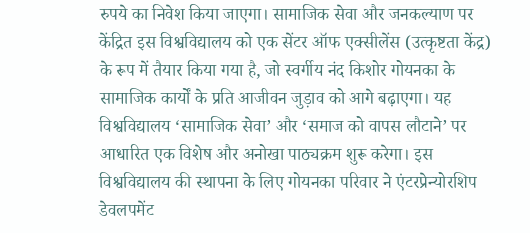रुपये का निवेश किया जाएगा। सामाजिक सेवा और जनकल्याण पर केंद्रित इस विश्वविद्यालय को एक सेंटर ऑफ एक्सीलेंस (उत्कृष्टता केंद्र) के रूप में तैयार किया गया है, जो स्वर्गीय नंद किशोर गोयनका के सामाजिक कार्यों के प्रति आजीवन जुड़ाव को आगे बढ़ाएगा। यह विश्वविद्यालय ‘सामाजिक सेवा’ और ‘समाज को वापस लौटाने’ पर आधारित एक विशेष और अनोखा पाठ्यक्रम शुरू करेगा। इस विश्वविद्यालय की स्थापना के लिए गोयनका परिवार ने एंटरप्रेन्योरशिप डेवलपमेंट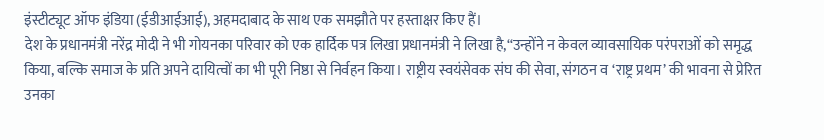इंस्टीट्यूट ऑफ इंडिया (ईडीआईआई), अहमदाबाद के साथ एक समझौते पर हस्ताक्षर किए हैं।
देश के प्रधानमंत्री नरेंद्र मोदी ने भी गोयनका परिवार को एक हार्दिक पत्र लिखा प्रधानमंत्री ने लिखा है,“उन्होंने न केवल व्यावसायिक परंपराओं को समृद्ध किया, बल्कि समाज के प्रति अपने दायित्वों का भी पूरी निष्ठा से निर्वहन किया। राष्ट्रीय स्वयंसेवक संघ की सेवा, संगठन व ‘राष्ट्र प्रथम’ की भावना से प्रेरित उनका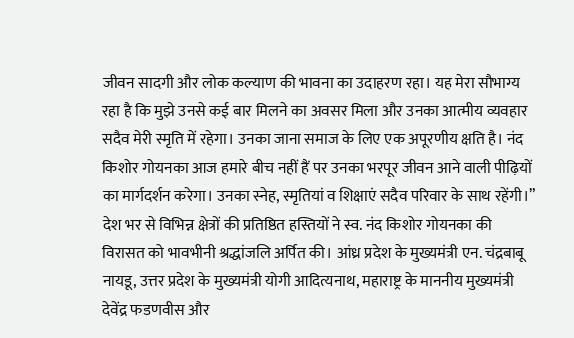जीवन सादगी और लोक कल्याण की भावना का उदाहरण रहा। यह मेरा सौभाग्य रहा है कि मुझे उनसे कई बार मिलने का अवसर मिला और उनका आत्मीय व्यवहार सदैव मेरी स्मृति में रहेगा। उनका जाना समाज के लिए एक अपूरणीय क्षति है। नंद किशोर गोयनका आज हमारे बीच नहीं हैं पर उनका भरपूर जीवन आने वाली पीढ़ियों का मार्गदर्शन करेगा। उनका स्नेह, स्मृतियां व शिक्षाएं सदैव परिवार के साथ रहेंगी।”
देश भर से विभिन्न क्षेत्रों की प्रतिष्ठित हस्तियों ने स्व. नंद किशोर गोयनका की विरासत को भावभीनी श्रद्धांजलि अर्पित की। आंध्र प्रदेश के मुख्यमंत्री एन. चंद्रबाबू नायडू, उत्तर प्रदेश के मुख्यमंत्री योगी आदित्यनाथ, महाराष्ट्र के माननीय मुख्यमंत्री देवेंद्र फडणवीस और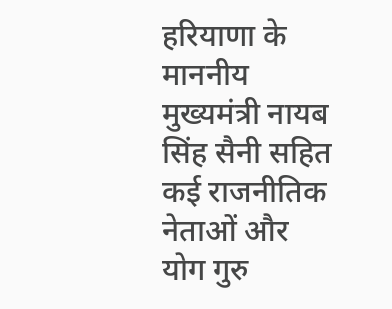हरियाणा के माननीय मुख्यमंत्री नायब सिंह सैनी सहित कई राजनीतिक नेताओं और योग गुरु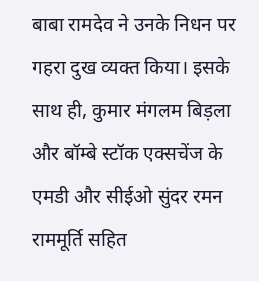बाबा रामदेव ने उनके निधन पर गहरा दुख व्यक्त किया। इसके साथ ही, कुमार मंगलम बिड़ला और बॉम्बे स्टॉक एक्सचेंज के एमडी और सीईओ सुंदर रमन राममूर्ति सहित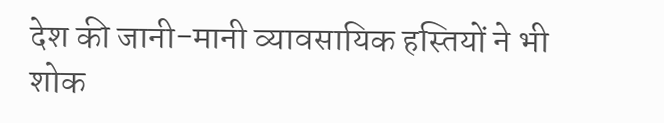देश की जानी-मानी व्यावसायिक हस्तियों ने भी शोक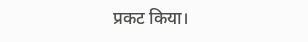प्रकट किया।